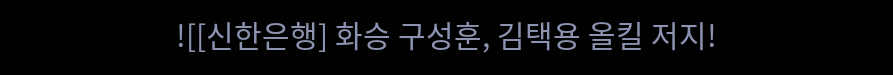![[신한은행] 화승 구성훈, 김택용 올킬 저지!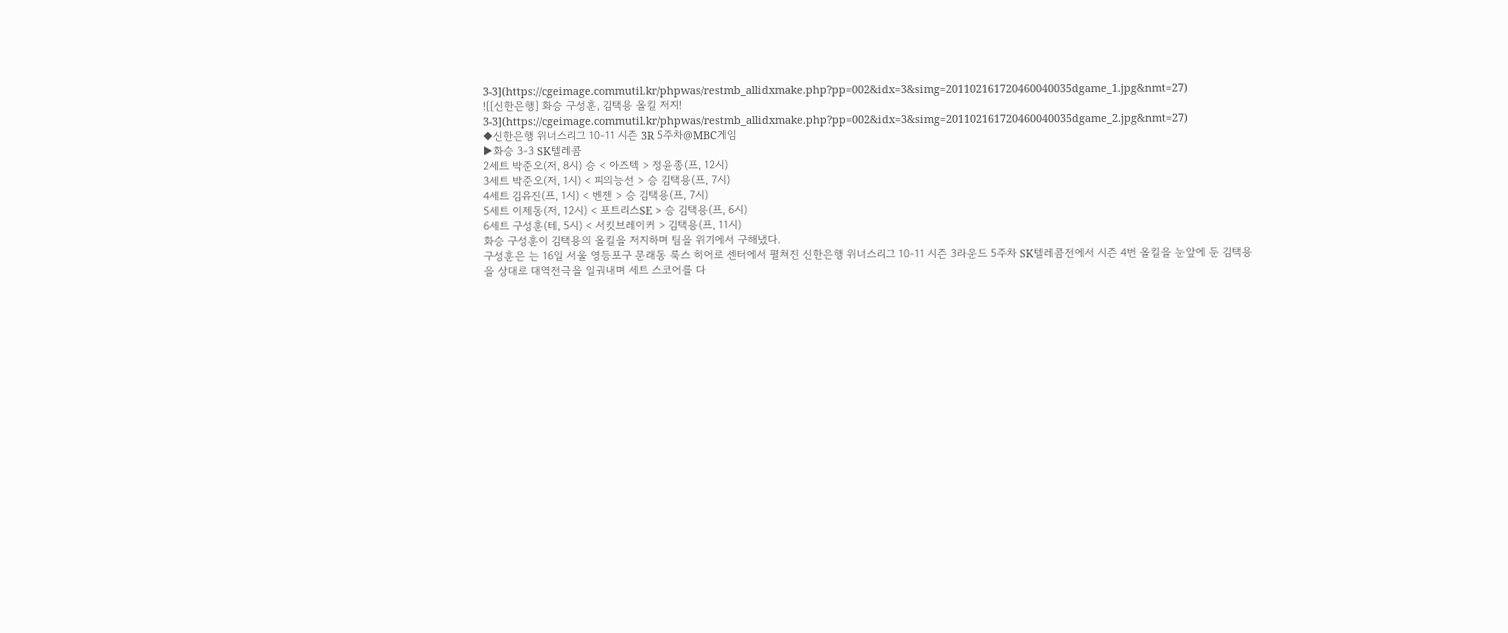3-3](https://cgeimage.commutil.kr/phpwas/restmb_allidxmake.php?pp=002&idx=3&simg=201102161720460040035dgame_1.jpg&nmt=27)
![[신한은행] 화승 구성훈, 김택용 올킬 저지! 3-3](https://cgeimage.commutil.kr/phpwas/restmb_allidxmake.php?pp=002&idx=3&simg=201102161720460040035dgame_2.jpg&nmt=27)
◆신한은행 위너스리그 10-11 시즌 3R 5주차@MBC게임
▶화승 3-3 SK텔레콤
2세트 박준오(저, 8시) 승 < 아즈텍 > 정윤종(프, 12시)
3세트 박준오(저, 1시) < 피의능선 > 승 김택용(프, 7시)
4세트 김유진(프, 1시) < 벤젠 > 승 김택용(프, 7시)
5세트 이제동(저, 12시) < 포트리스SE > 승 김택용(프, 6시)
6세트 구성훈(테, 5시) < 서킷브레이커 > 김택용(프, 11시)
화승 구성훈이 김택용의 올킬을 저지하며 팀을 위기에서 구해냈다.
구성훈은 는 16일 서울 영등포구 문래동 룩스 히어로 센터에서 펼쳐진 신한은행 위너스리그 10-11 시즌 3라운드 5주차 SK텔레콤전에서 시즌 4번 올킬을 눈앞에 둔 김택용을 상대로 대역전극을 일궈내며 세트 스코어를 다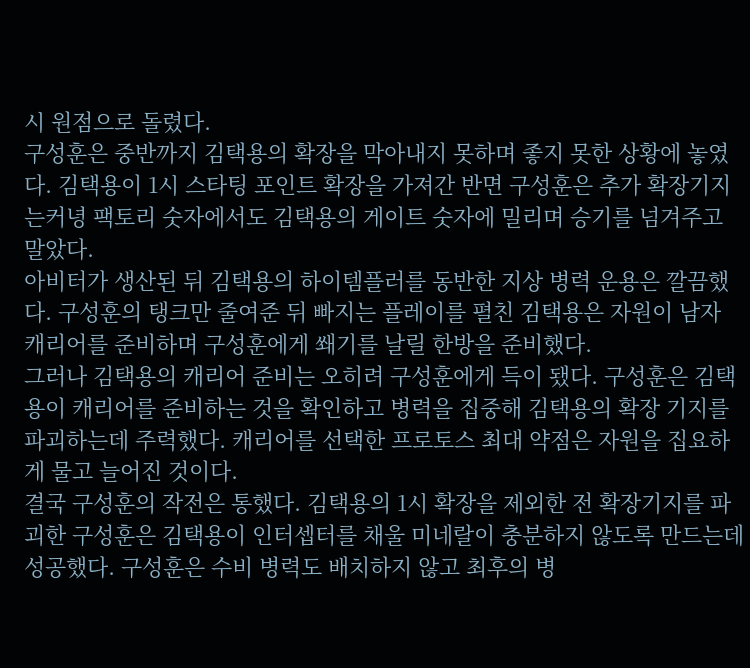시 원점으로 돌렸다.
구성훈은 중반까지 김택용의 확장을 막아내지 못하며 좋지 못한 상황에 놓였다. 김택용이 1시 스타팅 포인트 확장을 가져간 반면 구성훈은 추가 확장기지는커녕 팩토리 숫자에서도 김택용의 게이트 숫자에 밀리며 승기를 넘겨주고 말았다.
아비터가 생산된 뒤 김택용의 하이템플러를 동반한 지상 병력 운용은 깔끔했다. 구성훈의 탱크만 줄여준 뒤 빠지는 플레이를 펼친 김택용은 자원이 남자 캐리어를 준비하며 구성훈에게 쐐기를 날릴 한방을 준비했다.
그러나 김택용의 캐리어 준비는 오히려 구성훈에게 득이 됐다. 구성훈은 김택용이 캐리어를 준비하는 것을 확인하고 병력을 집중해 김택용의 확장 기지를 파괴하는데 주력했다. 캐리어를 선택한 프로토스 최대 약점은 자원을 집요하게 물고 늘어진 것이다.
결국 구성훈의 작전은 통했다. 김택용의 1시 확장을 제외한 전 확장기지를 파괴한 구성훈은 김택용이 인터셉터를 채울 미네랄이 충분하지 않도록 만드는데 성공했다. 구성훈은 수비 병력도 배치하지 않고 최후의 병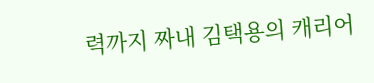력까지 짜내 김택용의 캐리어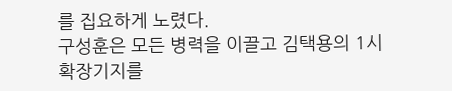를 집요하게 노렸다.
구성훈은 모든 병력을 이끌고 김택용의 1시 확장기지를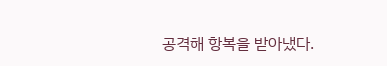공격해 항복을 받아냈다.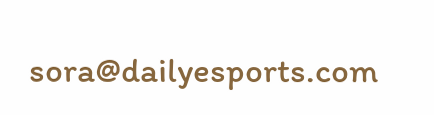sora@dailyesports.com